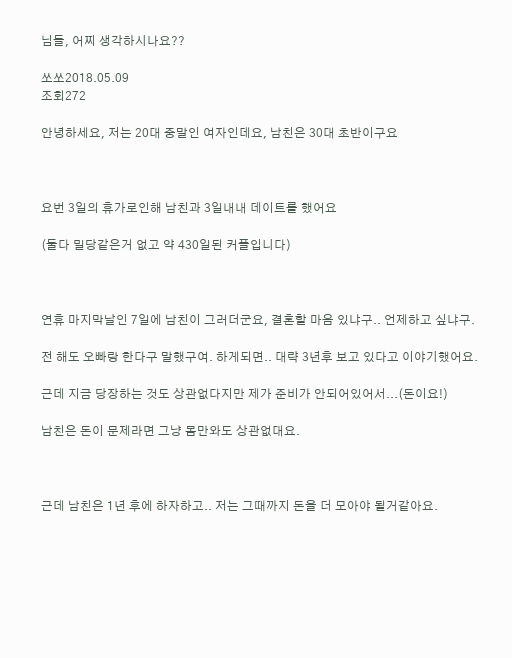님들, 어찌 생각하시나요??

쏘쏘2018.05.09
조회272

안녕하세요, 저는 20대 중말인 여자인데요, 남친은 30대 초반이구요



요번 3일의 휴가로인해 남친과 3일내내 데이트를 했어요

(둘다 밀당같은거 없고 약 430일된 커플입니다)



연휴 마지막날인 7일에 남친이 그러더군요, 결혼할 마음 있냐구.. 언제하고 싶냐구.

전 해도 오빠랑 한다구 말했구여. 하게되면.. 대략 3년후 보고 있다고 이야기했어요.

근데 지금 당장하는 것도 상관없다지만 제가 준비가 안되어있어서...(돈이요!)

남친은 돈이 문제라면 그냥 몸만와도 상관없대요.



근데 남친은 1년 후에 하자하고.. 저는 그때까지 돈을 더 모아야 될거같아요.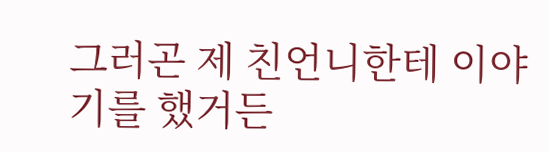그러곤 제 친언니한테 이야기를 했거든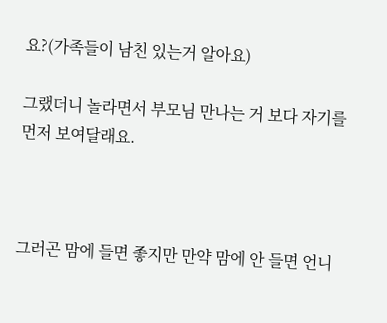요?(가족들이 남친 있는거 알아요)

그랬더니 놀라면서 부모님 만나는 거 보다 자기를 먼저 보여달래요.



그러곤 맘에 들면 좋지만 만약 맘에 안 들면 언니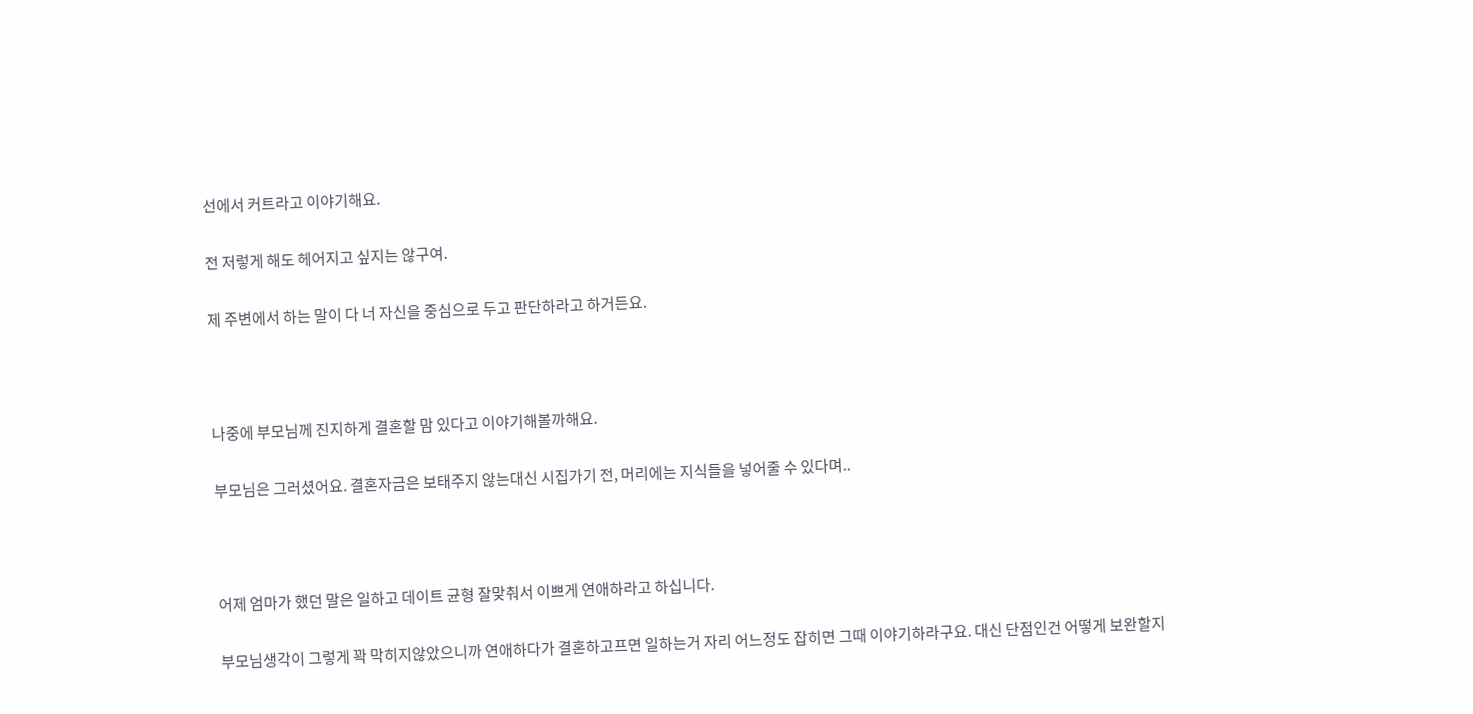선에서 커트라고 이야기해요.

전 저렇게 해도 헤어지고 싶지는 않구여.

제 주변에서 하는 말이 다 너 자신을 중심으로 두고 판단하라고 하거든요.



나중에 부모님께 진지하게 결혼할 맘 있다고 이야기해볼까해요.

부모님은 그러셨어요. 결혼자금은 보태주지 않는대신 시집가기 전, 머리에는 지식들을 넣어줄 수 있다며..



어제 엄마가 했던 말은 일하고 데이트 균형 잘맞춰서 이쁘게 연애하라고 하십니다.

부모님생각이 그렇게 꽉 막히지않았으니까 연애하다가 결혼하고프면 일하는거 자리 어느정도 잡히면 그때 이야기하라구요. 대신 단점인건 어떻게 보완할지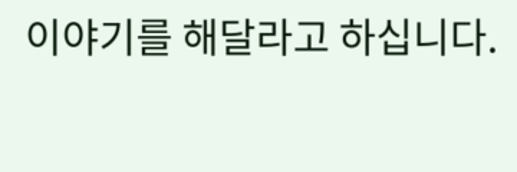이야기를 해달라고 하십니다.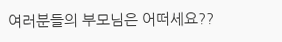여러분들의 부모님은 어떠세요??